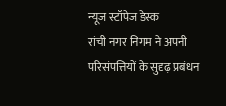न्यूज स्टॉपेज डेस्क
रांची नगर निगम ने अपनी परिसंपत्तियों के सुदृढ़ प्रबंधन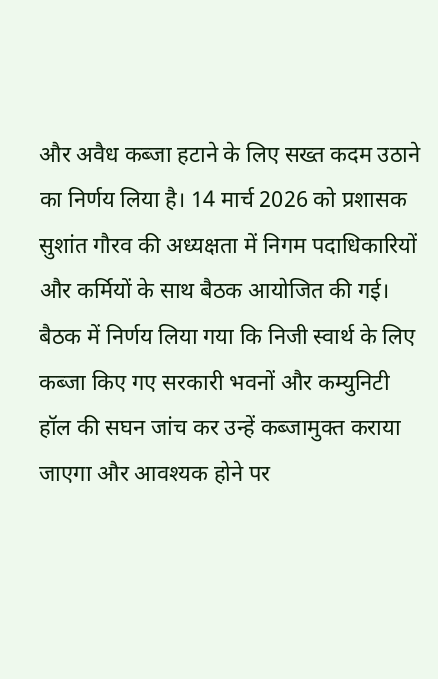और अवैध कब्जा हटाने के लिए सख्त कदम उठाने का निर्णय लिया है। 14 मार्च 2026 को प्रशासक सुशांत गौरव की अध्यक्षता में निगम पदाधिकारियों और कर्मियों के साथ बैठक आयोजित की गई। बैठक में निर्णय लिया गया कि निजी स्वार्थ के लिए कब्जा किए गए सरकारी भवनों और कम्युनिटी हॉल की सघन जांच कर उन्हें कब्जामुक्त कराया जाएगा और आवश्यक होने पर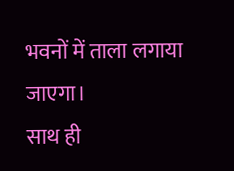भवनों में ताला लगाया जाएगा।
साथ ही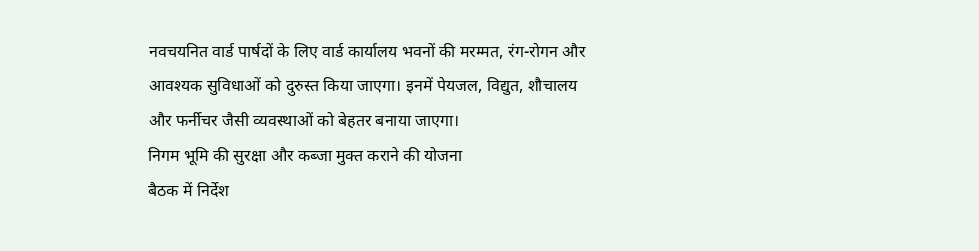नवचयनित वार्ड पार्षदों के लिए वार्ड कार्यालय भवनों की मरम्मत, रंग-रोगन और आवश्यक सुविधाओं को दुरुस्त किया जाएगा। इनमें पेयजल, विद्युत, शौचालय और फर्नीचर जैसी व्यवस्थाओं को बेहतर बनाया जाएगा।
निगम भूमि की सुरक्षा और कब्जा मुक्त कराने की योजना
बैठक में निर्देश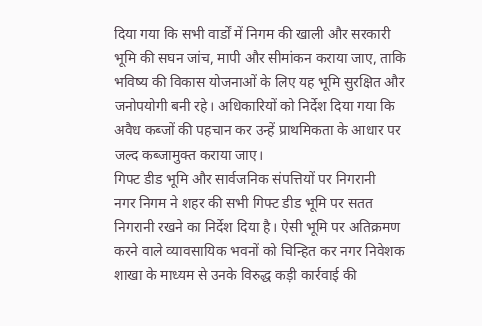दिया गया कि सभी वार्डों में निगम की खाली और सरकारी भूमि की सघन जांच, मापी और सीमांकन कराया जाए, ताकि भविष्य की विकास योजनाओं के लिए यह भूमि सुरक्षित और जनोपयोगी बनी रहे। अधिकारियों को निर्देश दिया गया कि अवैध कब्जों की पहचान कर उन्हें प्राथमिकता के आधार पर जल्द कब्जामुक्त कराया जाए।
गिफ्ट डीड भूमि और सार्वजनिक संपत्तियों पर निगरानी
नगर निगम ने शहर की सभी गिफ्ट डीड भूमि पर सतत निगरानी रखने का निर्देश दिया है। ऐसी भूमि पर अतिक्रमण करने वाले व्यावसायिक भवनों को चिन्हित कर नगर निवेशक शाखा के माध्यम से उनके विरुद्ध कड़ी कार्रवाई की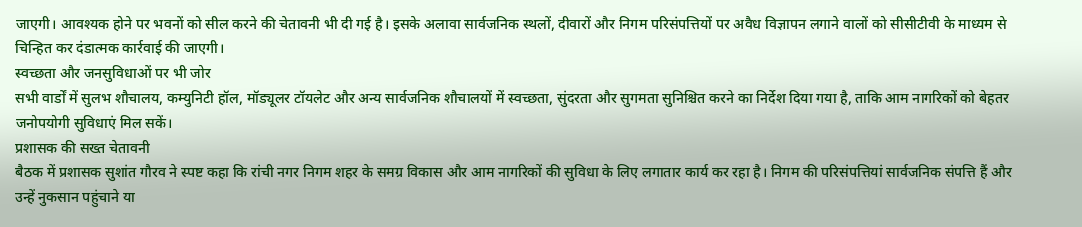जाएगी। आवश्यक होने पर भवनों को सील करने की चेतावनी भी दी गई है। इसके अलावा सार्वजनिक स्थलों, दीवारों और निगम परिसंपत्तियों पर अवैध विज्ञापन लगाने वालों को सीसीटीवी के माध्यम से चिन्हित कर दंडात्मक कार्रवाई की जाएगी।
स्वच्छता और जनसुविधाओं पर भी जोर
सभी वार्डों में सुलभ शौचालय, कम्युनिटी हॉल, मॉड्यूलर टॉयलेट और अन्य सार्वजनिक शौचालयों में स्वच्छता, सुंदरता और सुगमता सुनिश्चित करने का निर्देश दिया गया है, ताकि आम नागरिकों को बेहतर जनोपयोगी सुविधाएं मिल सकें।
प्रशासक की सख्त चेतावनी
बैठक में प्रशासक सुशांत गौरव ने स्पष्ट कहा कि रांची नगर निगम शहर के समग्र विकास और आम नागरिकों की सुविधा के लिए लगातार कार्य कर रहा है। निगम की परिसंपत्तियां सार्वजनिक संपत्ति हैं और उन्हें नुकसान पहुंचाने या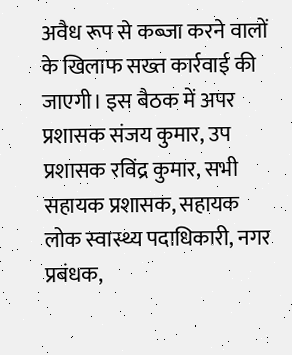अवैध रूप से कब्जा करने वालों के खिलाफ सख्त कार्रवाई की जाएगी। इस बैठक में अपर प्रशासक संजय कुमार, उप प्रशासक रविंद्र कुमार, सभी सहायक प्रशासक, सहायक लोक स्वास्थ्य पदाधिकारी, नगर प्रबंधक,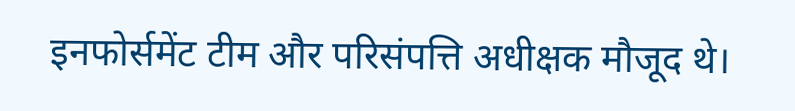इनफोर्समेंट टीम और परिसंपत्ति अधीक्षक मौजूद थे।